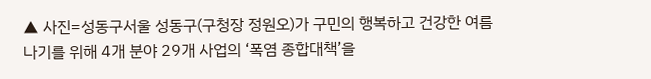▲ 사진=성동구서울 성동구(구청장 정원오)가 구민의 행복하고 건강한 여름나기를 위해 4개 분야 29개 사업의 ‘폭염 종합대책’을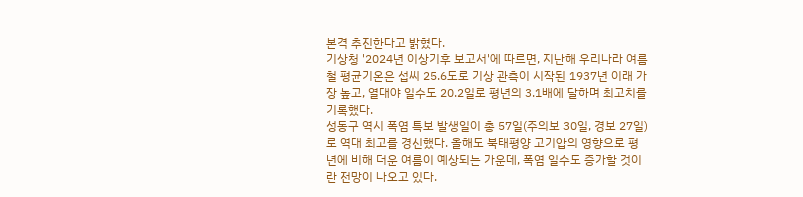본격 추진한다고 밝혔다.
기상청 '2024년 이상기후 보고서'에 따르면, 지난해 우리나라 여름철 평균기온은 섭씨 25.6도로 기상 관측이 시작된 1937년 이래 가장 높고, 열대야 일수도 20.2일로 평년의 3.1배에 달하며 최고치를 기록했다.
성동구 역시 폭염 특보 발생일이 총 57일(주의보 30일, 경보 27일)로 역대 최고를 경신했다. 올해도 북태평양 고기압의 영향으로 평년에 비해 더운 여름이 예상되는 가운데, 폭염 일수도 증가할 것이란 전망이 나오고 있다.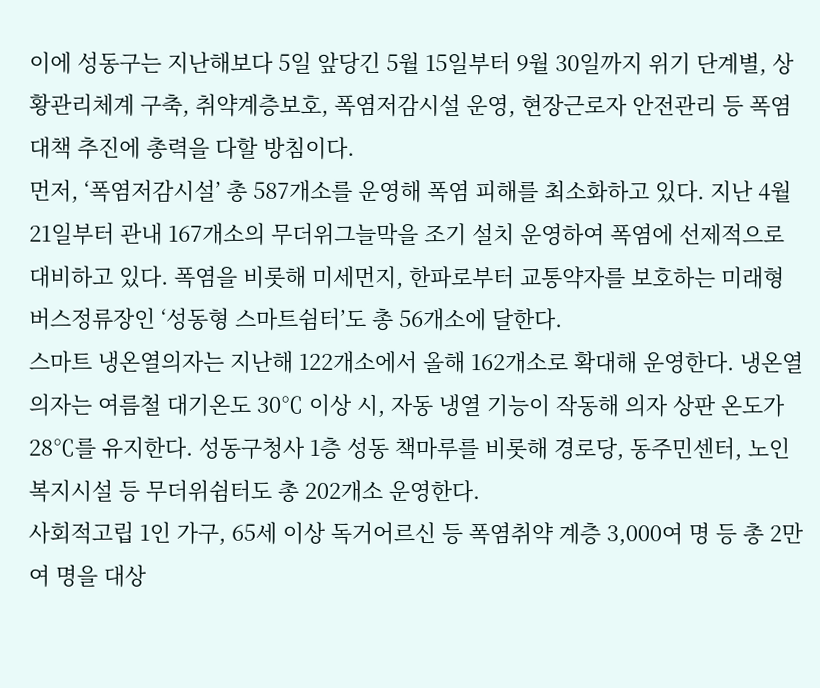이에 성동구는 지난해보다 5일 앞당긴 5월 15일부터 9월 30일까지 위기 단계별, 상황관리체계 구축, 취약계층보호, 폭염저감시설 운영, 현장근로자 안전관리 등 폭염 대책 추진에 총력을 다할 방침이다.
먼저, ‘폭염저감시설’ 총 587개소를 운영해 폭염 피해를 최소화하고 있다. 지난 4월 21일부터 관내 167개소의 무더위그늘막을 조기 설치 운영하여 폭염에 선제적으로 대비하고 있다. 폭염을 비롯해 미세먼지, 한파로부터 교통약자를 보호하는 미래형 버스정류장인 ‘성동형 스마트쉼터’도 총 56개소에 달한다.
스마트 냉온열의자는 지난해 122개소에서 올해 162개소로 확대해 운영한다. 냉온열의자는 여름철 대기온도 30℃ 이상 시, 자동 냉열 기능이 작동해 의자 상판 온도가 28℃를 유지한다. 성동구청사 1층 성동 책마루를 비롯해 경로당, 동주민센터, 노인복지시설 등 무더위쉼터도 총 202개소 운영한다.
사회적고립 1인 가구, 65세 이상 독거어르신 등 폭염취약 계층 3,000여 명 등 총 2만여 명을 대상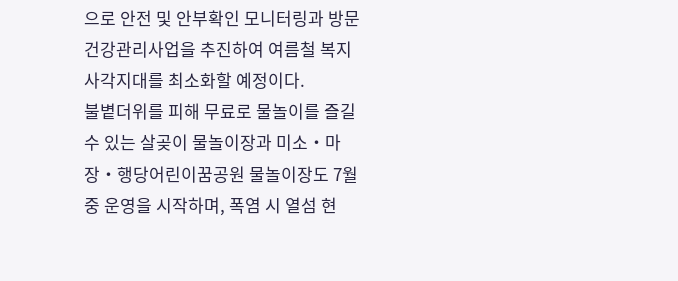으로 안전 및 안부확인 모니터링과 방문 건강관리사업을 추진하여 여름철 복지 사각지대를 최소화할 예정이다.
불볕더위를 피해 무료로 물놀이를 즐길 수 있는 살곶이 물놀이장과 미소‧마장‧행당어린이꿈공원 물놀이장도 7월 중 운영을 시작하며, 폭염 시 열섬 현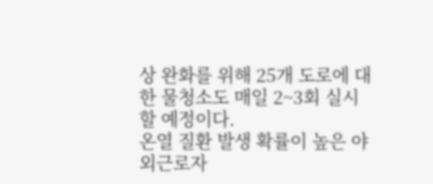상 완화를 위해 25개 도로에 대한 물청소도 매일 2~3회 실시할 예정이다.
온열 질환 발생 확률이 높은 야외근로자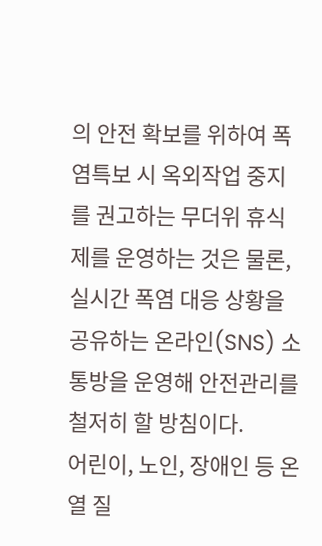의 안전 확보를 위하여 폭염특보 시 옥외작업 중지를 권고하는 무더위 휴식제를 운영하는 것은 물론, 실시간 폭염 대응 상황을 공유하는 온라인(SNS) 소통방을 운영해 안전관리를 철저히 할 방침이다.
어린이, 노인, 장애인 등 온열 질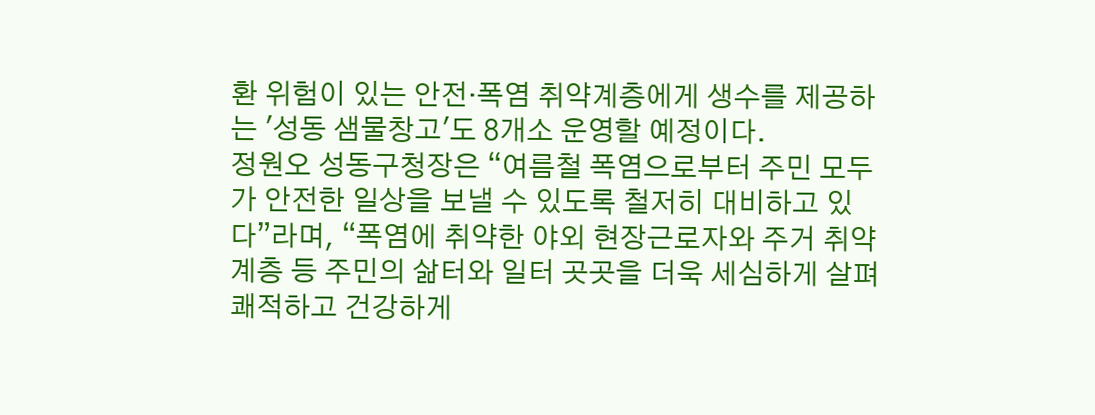환 위험이 있는 안전·폭염 취약계층에게 생수를 제공하는 '성동 샘물창고'도 8개소 운영할 예정이다.
정원오 성동구청장은 “여름철 폭염으로부터 주민 모두가 안전한 일상을 보낼 수 있도록 철저히 대비하고 있다”라며, “폭염에 취약한 야외 현장근로자와 주거 취약계층 등 주민의 삶터와 일터 곳곳을 더욱 세심하게 살펴 쾌적하고 건강하게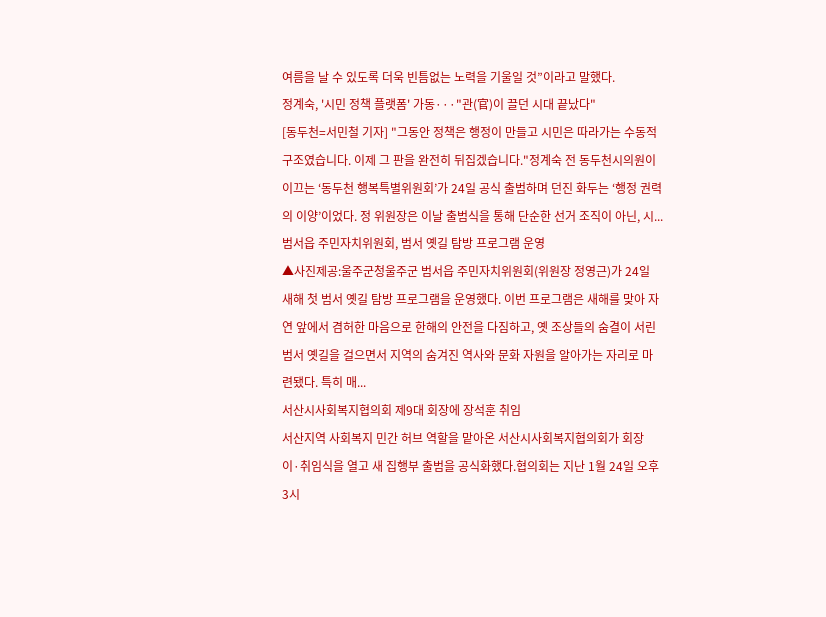여름을 날 수 있도록 더욱 빈틈없는 노력을 기울일 것”이라고 말했다.
정계숙, '시민 정책 플랫폼' 가동···"관(官)이 끌던 시대 끝났다"
[동두천=서민철 기자] "그동안 정책은 행정이 만들고 시민은 따라가는 수동적 구조였습니다. 이제 그 판을 완전히 뒤집겠습니다."정계숙 전 동두천시의원이 이끄는 ‘동두천 행복특별위원회’가 24일 공식 출범하며 던진 화두는 ‘행정 권력의 이양’이었다. 정 위원장은 이날 출범식을 통해 단순한 선거 조직이 아닌, 시...
범서읍 주민자치위원회, 범서 옛길 탐방 프로그램 운영
▲사진제공:울주군청울주군 범서읍 주민자치위원회(위원장 정영근)가 24일 새해 첫 범서 옛길 탐방 프로그램을 운영했다. 이번 프로그램은 새해를 맞아 자연 앞에서 겸허한 마음으로 한해의 안전을 다짐하고, 옛 조상들의 숨결이 서린 범서 옛길을 걸으면서 지역의 숨겨진 역사와 문화 자원을 알아가는 자리로 마련됐다. 특히 매...
서산시사회복지협의회 제9대 회장에 장석훈 취임
서산지역 사회복지 민간 허브 역할을 맡아온 서산시사회복지협의회가 회장 이·취임식을 열고 새 집행부 출범을 공식화했다.협의회는 지난 1월 24일 오후 3시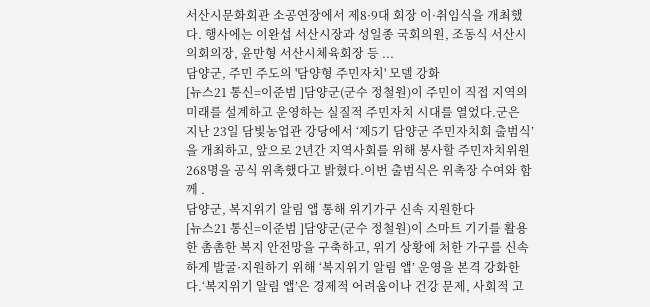서산시문화회관 소공연장에서 제8·9대 회장 이·취임식을 개최했다. 행사에는 이완섭 서산시장과 성일종 국회의원, 조동식 서산시의회의장, 윤만형 서산시체육회장 등 ...
담양군, 주민 주도의 '담양형 주민자치' 모델 강화
[뉴스21 통신=이준범 ]담양군(군수 정철원)이 주민이 직접 지역의 미래를 설계하고 운영하는 실질적 주민자치 시대를 열었다.군은 지난 23일 담빛농업관 강당에서 ‘제5기 담양군 주민자치회 출범식’을 개최하고, 앞으로 2년간 지역사회를 위해 봉사할 주민자치위원 268명을 공식 위촉했다고 밝혔다.이번 출범식은 위촉장 수여와 함께 .
담양군, 복지위기 알림 앱 통해 위기가구 신속 지원한다
[뉴스21 통신=이준범 ]담양군(군수 정철원)이 스마트 기기를 활용한 촘촘한 복지 안전망을 구축하고, 위기 상황에 처한 가구를 신속하게 발굴·지원하기 위해 ‘복지위기 알림 앱’ 운영을 본격 강화한다.‘복지위기 알림 앱’은 경제적 어려움이나 건강 문제, 사회적 고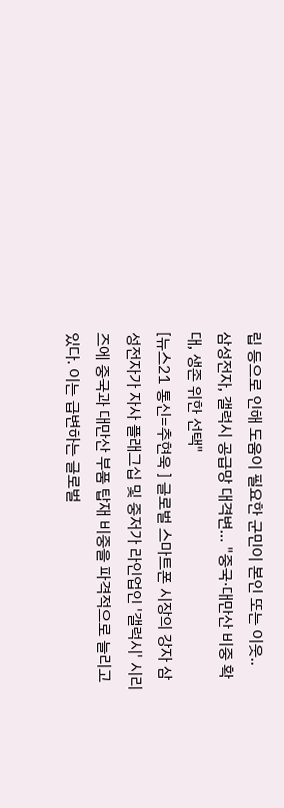립 등으로 인해 도움이 필요한 군민이 본인 또는 이웃..
삼성전자, 갤럭시 공급망 대격변… "중국·대만산 비중 확대, 생존 위한 선택"
[뉴스21 통신=추현욱 ] 글로벌 스마트폰 시장의 강자 삼성전자가 자사 플래그십 및 중저가 라인업인 '갤럭시' 시리즈에 중국과 대만산 부품 탑재 비중을 파격적으로 늘리고 있다. 이는 급변하는 글로벌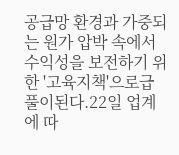공급망 환경과 가중되는 원가 압박 속에서 수익성을 보전하기 위한 '고육지책'으로급 풀이된다.22일 업계에 따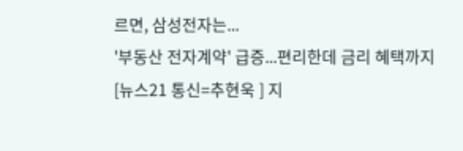르면, 삼성전자는...
'부동산 전자계약' 급증...편리한데 금리 혜택까지
[뉴스21 통신=추현욱 ] 지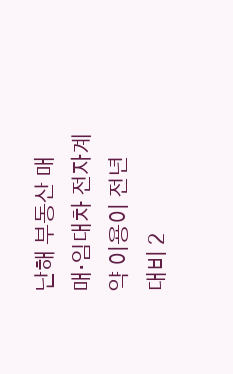난해 부동산 매매·임대차 전자계약 이용이 전년 대비 2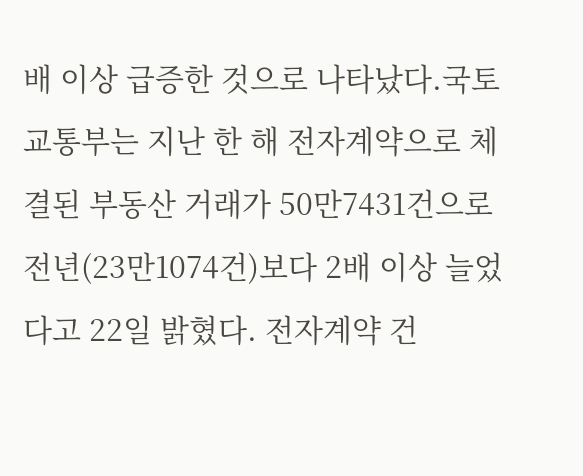배 이상 급증한 것으로 나타났다.국토교통부는 지난 한 해 전자계약으로 체결된 부동산 거래가 50만7431건으로 전년(23만1074건)보다 2배 이상 늘었다고 22일 밝혔다. 전자계약 건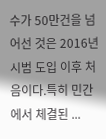수가 50만건을 넘어선 것은 2016년 시범 도입 이후 처음이다.특히 민간에서 체결된 ...